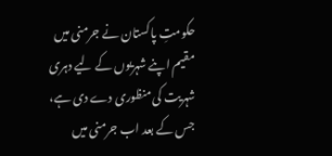حکومتِ پاکستان نے جرمنی میں مقیم اپنے شہریوں کے لیے دہری شہریت کی منظوری دے دی ہے، جس کے بعد اب جرمنی میں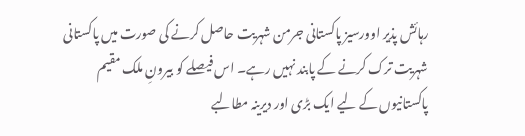رہائش پذیر اوورسیز پاکستانی جرمن شہریت حاصل کرنے کی صورت میں پاکستانی شہریت ترک کرنے کے پابند نہیں رہے۔ اس فیصلے کو بیرونِ ملک مقیم پاکستانیوں کے لیے ایک بڑی اور دیرینہ مطالبے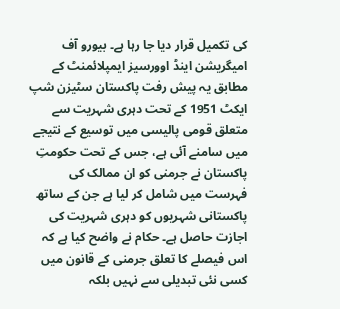کی تکمیل قرار دیا جا رہا ہے۔ بیورو آف امیگریشن اینڈ اوورسیز ایمپلائمنٹ کے مطابق یہ پیش رفت پاکستان سٹیزن شپ ایکٹ 1951 کے تحت دہری شہریت سے متعلق قومی پالیسی میں توسیع کے نتیجے میں سامنے آئی ہے، جس کے تحت حکومتِ پاکستان نے جرمنی کو ان ممالک کی فہرست میں شامل کر لیا ہے جن کے ساتھ پاکستانی شہریوں کو دہری شہریت کی اجازت حاصل ہے۔ حکام نے واضح کیا ہے کہ اس فیصلے کا تعلق جرمنی کے قانون میں کسی نئی تبدیلی سے نہیں بلکہ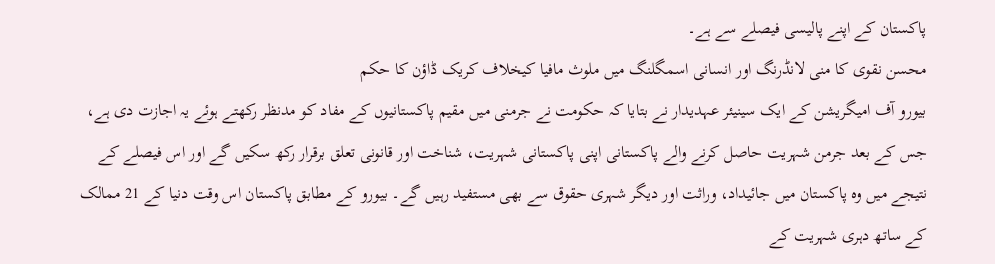پاکستان کے اپنے پالیسی فیصلے سے ہے۔
محسن نقوی کا منی لانڈرنگ اور انسانی اسمگلنگ میں ملوث مافیا کیخلاف کریک ڈاؤن کا حکم
بیورو آف امیگریشن کے ایک سینیئر عہدیدار نے بتایا کہ حکومت نے جرمنی میں مقیم پاکستانیوں کے مفاد کو مدنظر رکھتے ہوئے یہ اجازت دی ہے، جس کے بعد جرمن شہریت حاصل کرنے والے پاکستانی اپنی پاکستانی شہریت، شناخت اور قانونی تعلق برقرار رکھ سکیں گے اور اس فیصلے کے نتیجے میں وہ پاکستان میں جائیداد، وراثت اور دیگر شہری حقوق سے بھی مستفید رہیں گے۔ بیورو کے مطابق پاکستان اس وقت دنیا کے 21 ممالک کے ساتھ دہری شہریت کے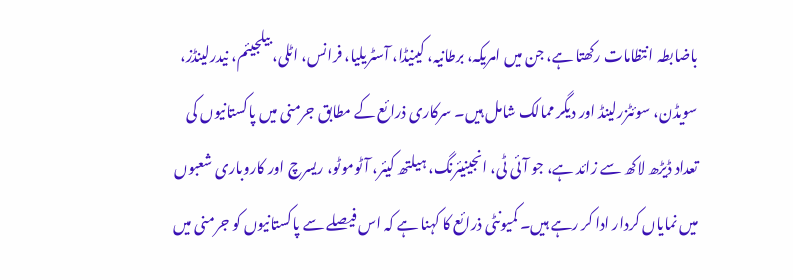باضابطہ انتظامات رکھتا ہے، جن میں امریکہ، برطانیہ، کینیڈا، آسٹریلیا، فرانس، اٹلی، بیلجیئم، نیدرلینڈز، سویڈن، سوئٹزرلینڈ اور دیگر ممالک شامل ہیں۔ سرکاری ذرائع کے مطابق جرمنی میں پاکستانیوں کی تعداد ڈیڑھ لاکھ سے زائد ہے، جو آئی ٹی، انجینیئرنگ، ہیلتھ کیئر، آٹوموٹو، ریسرچ اور کاروباری شعبوں میں نمایاں کردار ادا کر رہے ہیں۔ کمیونٹی ذرائع کا کہنا ہے کہ اس فیصلے سے پاکستانیوں کو جرمنی میں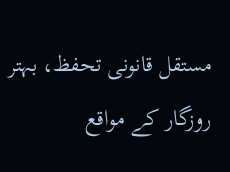مستقل قانونی تحفظ، بہتر روزگار کے مواقع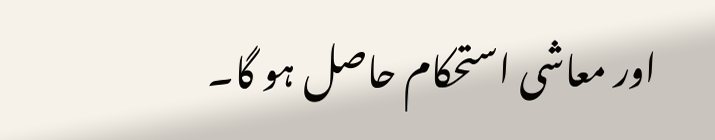اور معاشی استحکام حاصل ہو گا۔